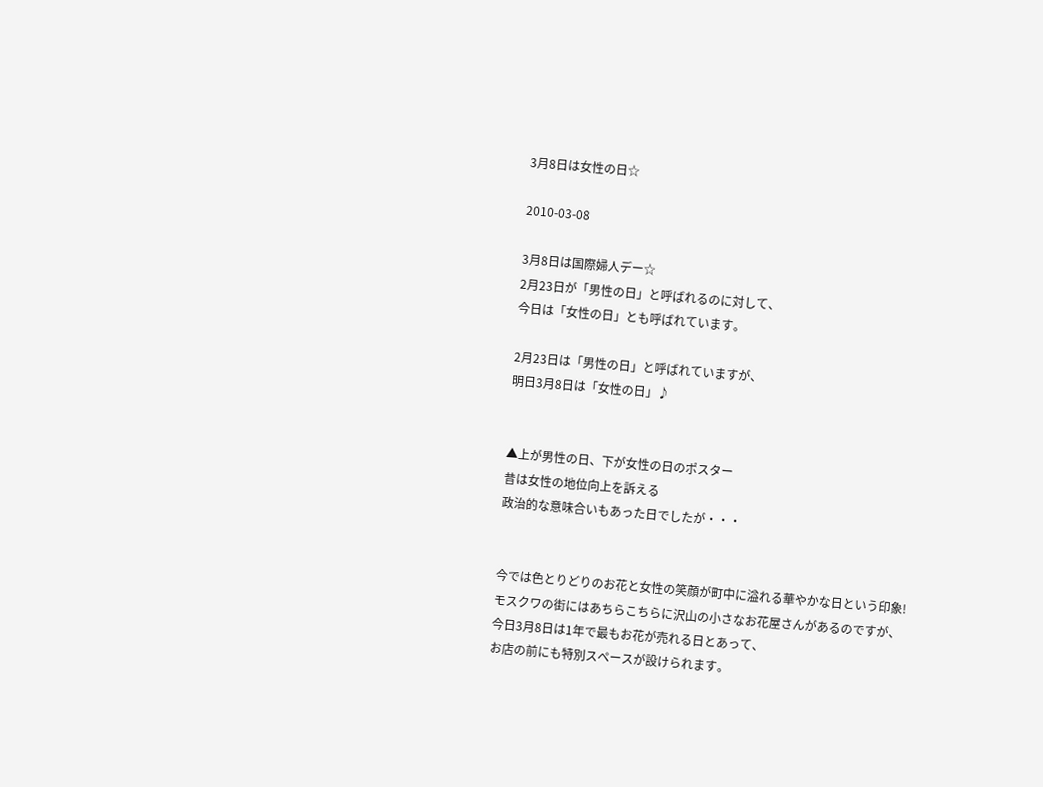3月8日は女性の日☆

2010-03-08

3月8日は国際婦人デー☆
2月23日が「男性の日」と呼ばれるのに対して、
今日は「女性の日」とも呼ばれています。

2月23日は「男性の日」と呼ばれていますが、
明日3月8日は「女性の日」♪


▲上が男性の日、下が女性の日のポスター
昔は女性の地位向上を訴える
政治的な意味合いもあった日でしたが・・・


今では色とりどりのお花と女性の笑顔が町中に溢れる華やかな日という印象!
モスクワの街にはあちらこちらに沢山の小さなお花屋さんがあるのですが、
今日3月8日は1年で最もお花が売れる日とあって、
お店の前にも特別スペースが設けられます。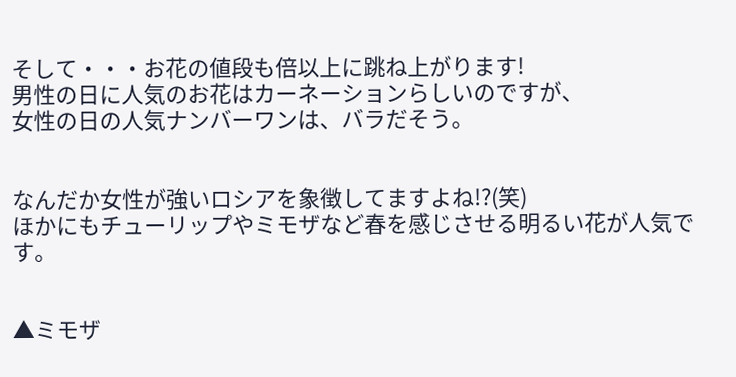そして・・・お花の値段も倍以上に跳ね上がります!
男性の日に人気のお花はカーネーションらしいのですが、
女性の日の人気ナンバーワンは、バラだそう。


なんだか女性が強いロシアを象徴してますよね!?(笑)
ほかにもチューリップやミモザなど春を感じさせる明るい花が人気です。


▲ミモザ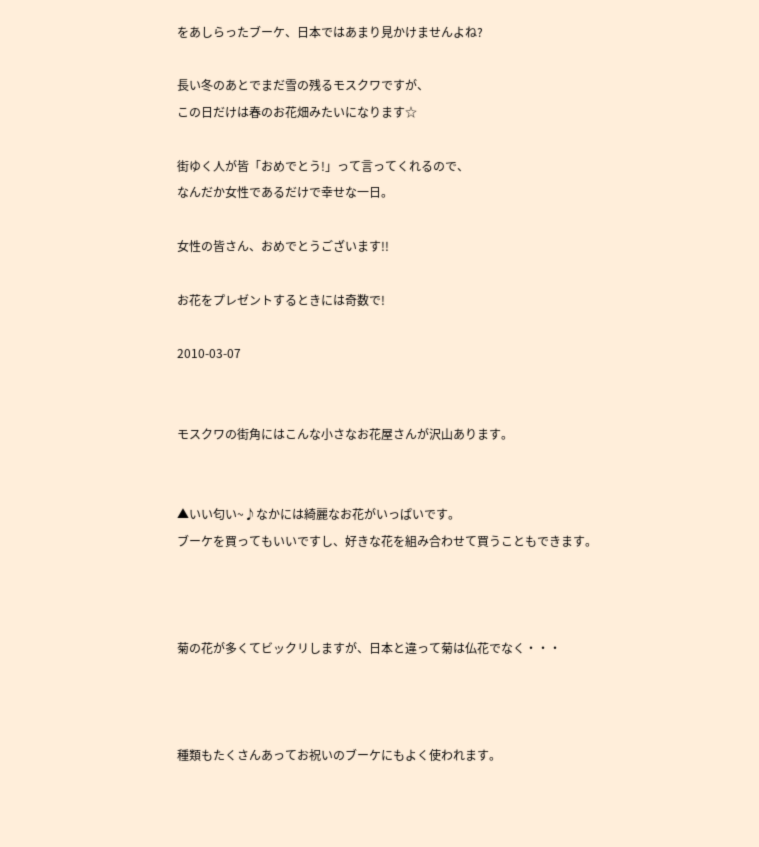をあしらったブーケ、日本ではあまり見かけませんよね?

長い冬のあとでまだ雪の残るモスクワですが、
この日だけは春のお花畑みたいになります☆

街ゆく人が皆「おめでとう!」って言ってくれるので、
なんだか女性であるだけで幸せな一日。

女性の皆さん、おめでとうございます!!

お花をプレゼントするときには奇数で!

2010-03-07


モスクワの街角にはこんな小さなお花屋さんが沢山あります。


▲いい匂い~♪なかには綺麗なお花がいっぱいです。
ブーケを買ってもいいですし、好きな花を組み合わせて買うこともできます。



菊の花が多くてビックリしますが、日本と違って菊は仏花でなく・・・



種類もたくさんあってお祝いのブーケにもよく使われます。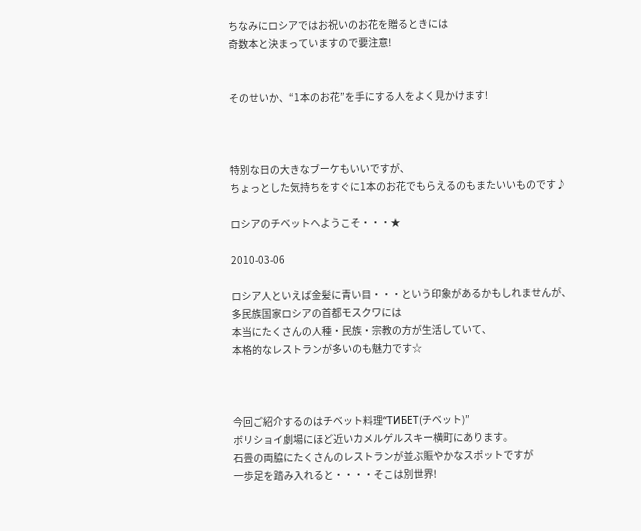ちなみにロシアではお祝いのお花を贈るときには
奇数本と決まっていますので要注意!


そのせいか、“1本のお花”を手にする人をよく見かけます!



特別な日の大きなブーケもいいですが、
ちょっとした気持ちをすぐに1本のお花でもらえるのもまたいいものです♪

ロシアのチベットへようこそ・・・★

2010-03-06

ロシア人といえば金髪に青い目・・・という印象があるかもしれませんが、
多民族国家ロシアの首都モスクワには
本当にたくさんの人種・民族・宗教の方が生活していて、
本格的なレストランが多いのも魅力です☆



今回ご紹介するのはチベット料理“ТИБЕТ(チベット)”
ボリショイ劇場にほど近いカメルゲルスキー横町にあります。
石畳の両脇にたくさんのレストランが並ぶ賑やかなスポットですが
一歩足を踏み入れると・・・・そこは別世界!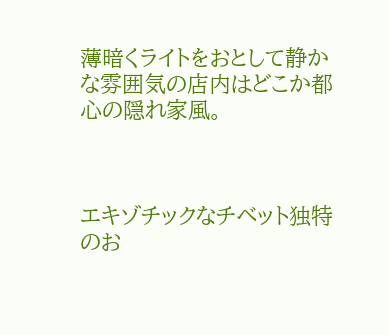薄暗くライトをおとして静かな雰囲気の店内はどこか都心の隠れ家風。



エキゾチックなチベット独特のお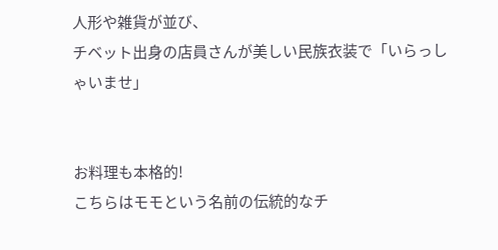人形や雑貨が並び、
チベット出身の店員さんが美しい民族衣装で「いらっしゃいませ」


お料理も本格的!
こちらはモモという名前の伝統的なチ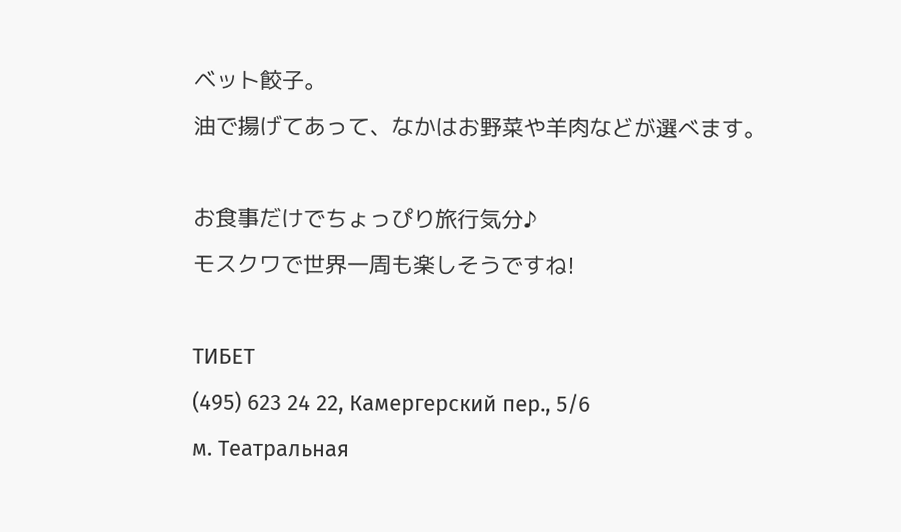ベット餃子。
油で揚げてあって、なかはお野菜や羊肉などが選べます。

お食事だけでちょっぴり旅行気分♪
モスクワで世界一周も楽しそうですね!

ТИБЕТ
(495) 623 24 22, Камергерский пер., 5/6
м. Театральная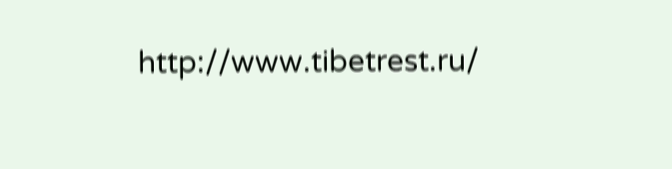http://www.tibetrest.ru/